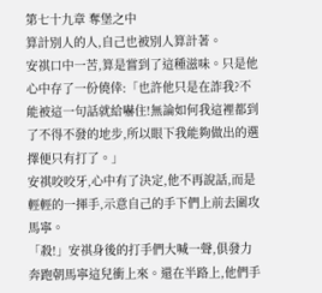第七十九章 奪堡之中
算計別人的人,自己也被別人算計著。
安祺口中一苦,算是嘗到了這種滋味。只是他心中存了一份僥倖:「也許他只是在詐我?不能被這一句話就給嚇住!無論如何我這裡都到了不得不發的地步,所以眼下我能夠做出的選擇便只有打了。」
安祺咬咬牙,心中有了決定,他不再說話,而是輕輕的一揮手,示意自己的手下們上前去圍攻馬寧。
「殺!」安祺身後的打手們大喊一聲,俱發力奔跑朝馬寧這兒衝上來。還在半路上,他們手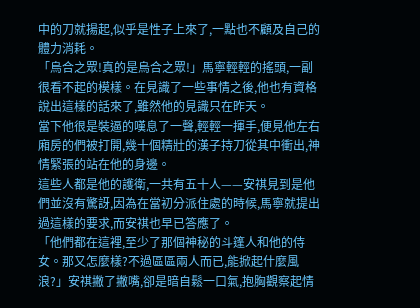中的刀就揚起,似乎是性子上來了,一點也不顧及自己的體力消耗。
「烏合之眾!真的是烏合之眾!」馬寧輕輕的搖頭,一副很看不起的模樣。在見識了一些事情之後,他也有資格說出這樣的話來了,雖然他的見識只在昨天。
當下他很是裝逼的嘆息了一聲,輕輕一揮手,便見他左右廂房的們被打開,幾十個精壯的漢子持刀從其中衝出,神情緊張的站在他的身邊。
這些人都是他的護衛,一共有五十人——安祺見到是他們並沒有驚訝,因為在當初分派住處的時候,馬寧就提出過這樣的要求,而安祺也早已答應了。
「他們都在這裡,至少了那個神秘的斗篷人和他的侍女。那又怎麼樣?不過區區兩人而已,能掀起什麼風浪?」安祺撇了撇嘴,卻是暗自鬆一口氣,抱胸觀察起情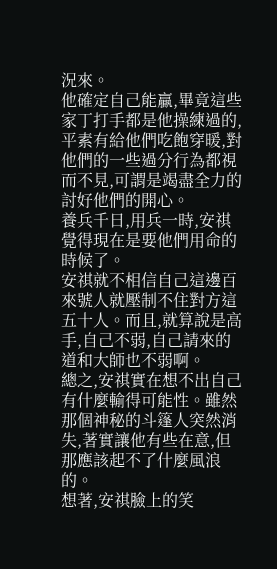況來。
他確定自己能贏,畢竟這些家丁打手都是他操練過的,平素有給他們吃飽穿暖,對他們的一些過分行為都視而不見,可謂是竭盡全力的討好他們的開心。
養兵千日,用兵一時,安祺覺得現在是要他們用命的時候了。
安祺就不相信自己這邊百來號人就壓制不住對方這五十人。而且,就算說是高手,自己不弱,自己請來的道和大師也不弱啊。
總之,安祺實在想不出自己有什麼輸得可能性。雖然那個神秘的斗篷人突然消失,著實讓他有些在意,但那應該起不了什麼風浪的。
想著,安祺臉上的笑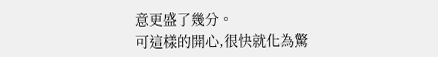意更盛了幾分。
可這樣的開心,很快就化為驚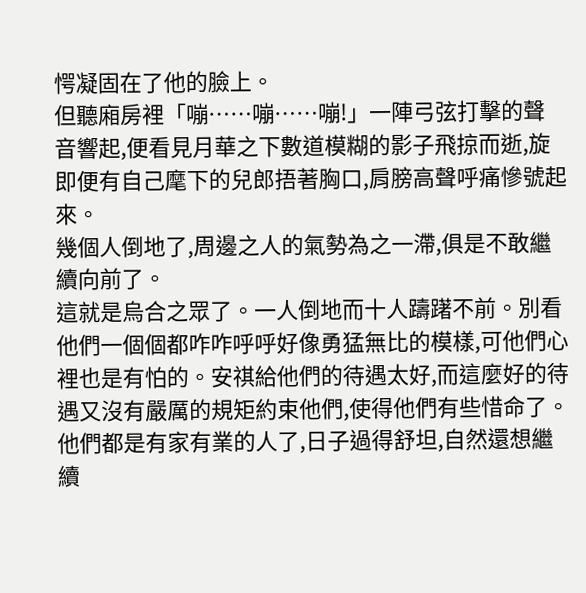愕凝固在了他的臉上。
但聽廂房裡「嘣……嘣……嘣!」一陣弓弦打擊的聲音響起,便看見月華之下數道模糊的影子飛掠而逝,旋即便有自己麾下的兒郎捂著胸口,肩膀高聲呼痛慘號起來。
幾個人倒地了,周邊之人的氣勢為之一滯,俱是不敢繼續向前了。
這就是烏合之眾了。一人倒地而十人躊躇不前。別看他們一個個都咋咋呼呼好像勇猛無比的模樣,可他們心裡也是有怕的。安祺給他們的待遇太好,而這麼好的待遇又沒有嚴厲的規矩約束他們,使得他們有些惜命了。他們都是有家有業的人了,日子過得舒坦,自然還想繼續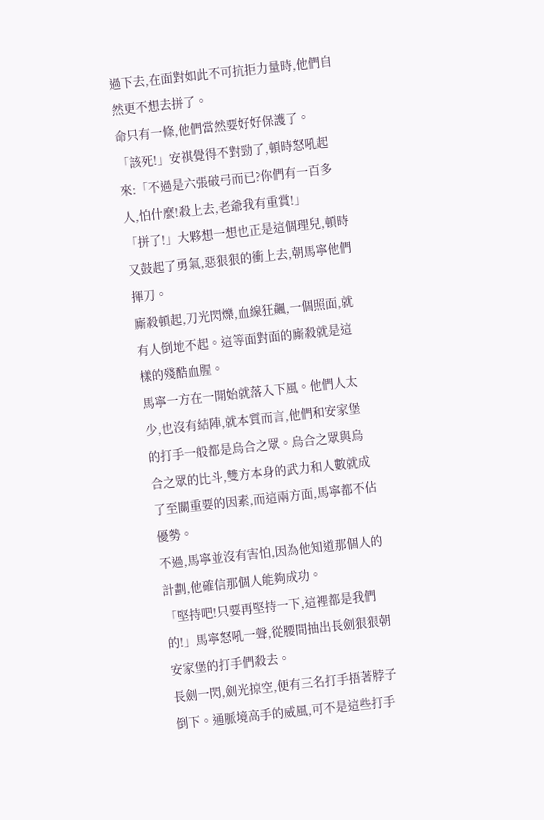過下去,在面對如此不可抗拒力量時,他們自然更不想去拼了。
命只有一條,他們當然要好好保護了。
「該死!」安祺覺得不對勁了,頓時怒吼起來:「不過是六張破弓而已?你們有一百多人,怕什麼!殺上去,老爺我有重賞!」
「拼了!」大夥想一想也正是這個理兒,頓時又鼓起了勇氣,惡狠狠的衝上去,朝馬寧他們揮刀。
廝殺頓起,刀光閃爍,血線狂飆,一個照面,就有人倒地不起。這等面對面的廝殺就是這樣的殘酷血腥。
馬寧一方在一開始就落入下風。他們人太少,也沒有結陣,就本質而言,他們和安家堡的打手一般都是烏合之眾。烏合之眾與烏合之眾的比斗,雙方本身的武力和人數就成了至關重要的因素,而這兩方面,馬寧都不佔優勢。
不過,馬寧並沒有害怕,因為他知道那個人的計劃,他確信那個人能夠成功。
「堅持吧!只要再堅持一下,這裡都是我們的!」馬寧怒吼一聲,從腰間抽出長劍狠狠朝安家堡的打手們殺去。
長劍一閃,劍光掠空,便有三名打手捂著脖子倒下。通脈境高手的威風,可不是這些打手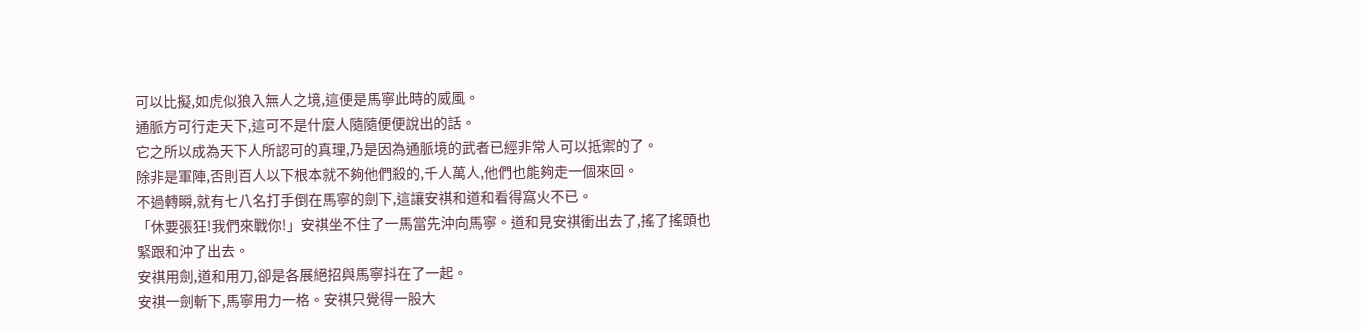可以比擬,如虎似狼入無人之境,這便是馬寧此時的威風。
通脈方可行走天下,這可不是什麼人隨隨便便說出的話。
它之所以成為天下人所認可的真理,乃是因為通脈境的武者已經非常人可以抵禦的了。
除非是軍陣,否則百人以下根本就不夠他們殺的,千人萬人,他們也能夠走一個來回。
不過轉瞬,就有七八名打手倒在馬寧的劍下,這讓安祺和道和看得窩火不已。
「休要張狂!我們來戰你!」安祺坐不住了一馬當先沖向馬寧。道和見安祺衝出去了,搖了搖頭也緊跟和沖了出去。
安祺用劍,道和用刀,卻是各展絕招與馬寧抖在了一起。
安祺一劍斬下,馬寧用力一格。安祺只覺得一股大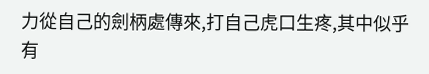力從自己的劍柄處傳來,打自己虎口生疼,其中似乎有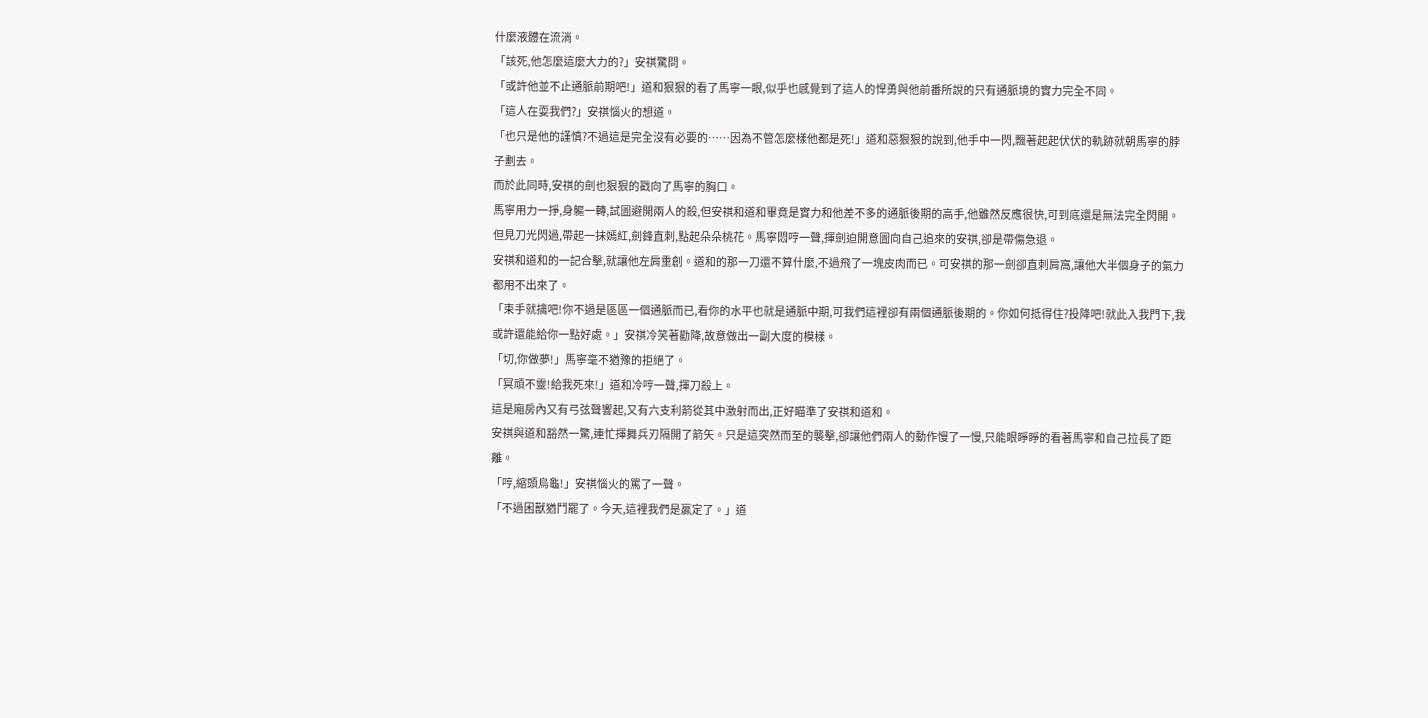什麼液體在流淌。
「該死,他怎麼這麼大力的?」安祺驚問。
「或許他並不止通脈前期吧!」道和狠狠的看了馬寧一眼,似乎也感覺到了這人的悍勇與他前番所說的只有通脈境的實力完全不同。
「這人在耍我們?」安祺惱火的想道。
「也只是他的謹慎?不過這是完全沒有必要的……因為不管怎麼樣他都是死!」道和惡狠狠的說到,他手中一閃,飄著起起伏伏的軌跡就朝馬寧的脖子劃去。
而於此同時,安祺的劍也狠狠的戳向了馬寧的胸口。
馬寧用力一掙,身軀一轉,試圖避開兩人的殺,但安祺和道和畢竟是實力和他差不多的通脈後期的高手,他雖然反應很快,可到底還是無法完全閃開。
但見刀光閃過,帶起一抹嫣紅,劍鋒直刺,點起朵朵桃花。馬寧悶哼一聲,揮劍迫開意圖向自己追來的安祺,卻是帶傷急退。
安祺和道和的一記合擊,就讓他左肩重創。道和的那一刀還不算什麼,不過飛了一塊皮肉而已。可安祺的那一劍卻直刺肩窩,讓他大半個身子的氣力都用不出來了。
「束手就擒吧!你不過是區區一個通脈而已,看你的水平也就是通脈中期,可我們這裡卻有兩個通脈後期的。你如何抵得住?投降吧!就此入我門下,我或許還能給你一點好處。」安祺冷笑著勸降,故意做出一副大度的模樣。
「切,你做夢!」馬寧毫不猶豫的拒絕了。
「冥頑不靈!給我死來!」道和冷哼一聲,揮刀殺上。
這是廂房內又有弓弦聲響起,又有六支利箭從其中激射而出,正好瞄準了安祺和道和。
安祺與道和豁然一驚,連忙揮舞兵刃隔開了箭矢。只是這突然而至的襲擊,卻讓他們兩人的動作慢了一慢,只能眼睜睜的看著馬寧和自己拉長了距離。
「哼,縮頭烏龜!」安祺惱火的罵了一聲。
「不過困獸猶鬥罷了。今天,這裡我們是贏定了。」道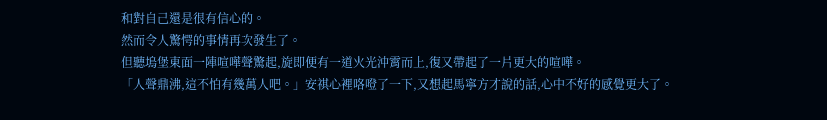和對自己還是很有信心的。
然而令人驚愕的事情再次發生了。
但聽塢堡東面一陣喧嘩聲驚起,旋即便有一道火光沖霄而上,復又帶起了一片更大的喧嘩。
「人聲鼎沸,這不怕有幾萬人吧。」安祺心裡咯噔了一下,又想起馬寧方才說的話,心中不好的感覺更大了。